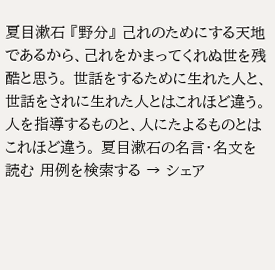夏目漱石 『野分』 己れのためにする天地であるから、己れをかまってくれぬ世を残酷と思う。 世話をするために生れた人と、世話をされに生れた人とはこれほど違う。 人を指導するものと、人にたよるものとはこれほど違う。 夏目漱石の名言・名文を読む 用例を検索する → シェア